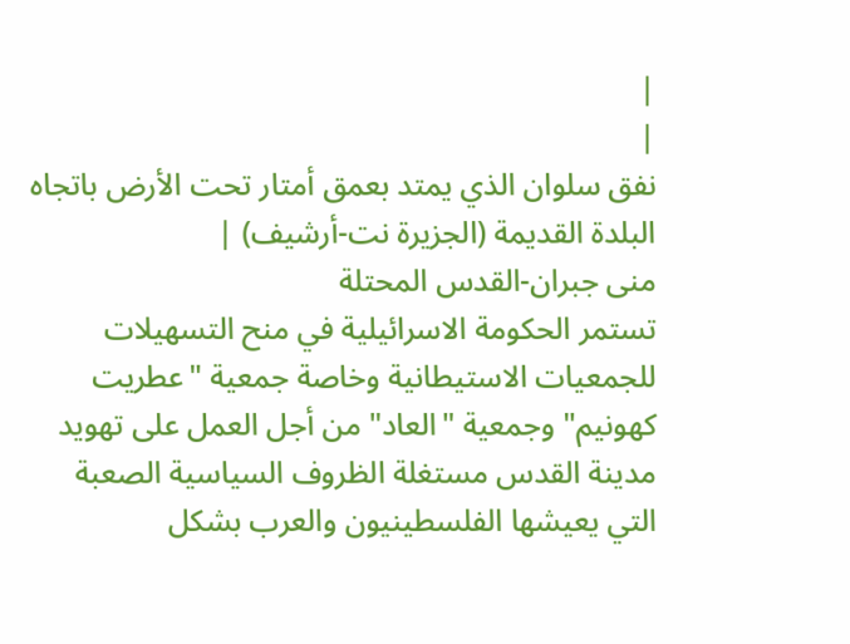|
|
نفق سلوان الذي يمتد بعمق أمتار تحت الأرض باتجاه البلدة القديمة (الجزيرة نت-أرشيف) |
منى جبران-القدس المحتلة
تستمر الحكومة الاسرائيلية في منح التسهيلات للجمعيات الاستيطانية وخاصة جمعية "عطريت كهونيم" وجمعية "العاد" من أجل العمل على تهويد مدينة القدس مستغلة الظروف السياسية الصعبة التي يعيشها الفلسطينيون والعرب بشكل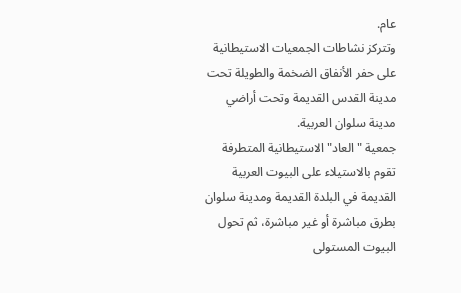عام.
وتتركز نشاطات الجمعيات الاستيطانية على حفر الأنفاق الضخمة والطويلة تحت مدينة القدس القديمة وتحت أراضي مدينة سلوان العربية.
جمعية "العاد" الاستيطانية المتطرفة تقوم بالاستيلاء على البيوت العربية القديمة في البلدة القديمة ومدينة سلوان بطرق مباشرة أو غير مباشرة، ثم تحول البيوت المستولى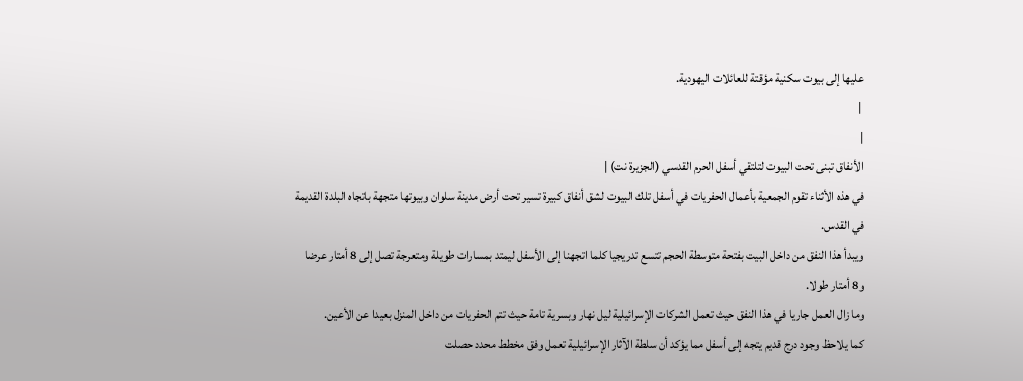عليها إلى بيوت سكنية مؤقتة للعائلات اليهودية.
 |
|
الأنفاق تبنى تحت البيوت لتلتقي أسفل الحرم القدسي (الجزيرة نت) |
في هذه الأثناء تقوم الجمعية بأعمال الحفريات في أسفل تلك البيوت لشق أنفاق كبيرة تسير تحت أرض مدينة سلوان وبيوتها متجهة باتجاه البلدة القديمة في القدس.
ويبدأ هذا النفق من داخل البيت بفتحة متوسطة الحجم تتسع تدريجيا كلما اتجهنا إلى الأسفل ليمتد بمسارات طويلة ومتعرجة تصل إلى 8 أمتار عرضا و8 أمتار طولا.
وما زال العمل جاريا في هذا النفق حيث تعمل الشركات الإسرائيلية ليل نهار وبسرية تامة حيث تتم الحفريات من داخل المنزل بعيدا عن الأعين.
كما يلاحظ وجود درج قديم يتجه إلى أسفل مما يؤكد أن سلطة الآثار الإسرائيلية تعمل وفق مخطط محدد حصلت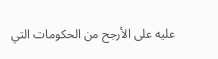عليه على الأرجح من الحكومات التي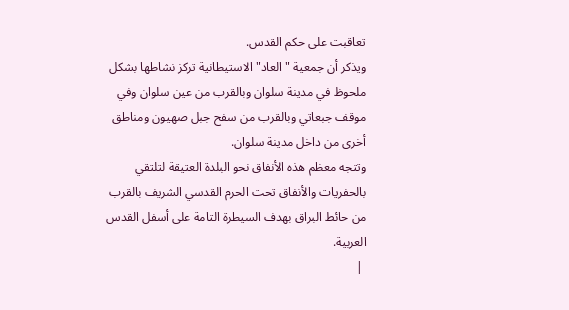تعاقبت على حكم القدس.
ويذكر أن جمعية "العاد" الاستيطانية تركز نشاطها بشكل ملحوظ في مدينة سلوان وبالقرب من عين سلوان وفي موقف جبعاتي وبالقرب من سفح جبل صهيون ومناطق أخرى من داخل مدينة سلوان.
وتتجه معظم هذه الأنفاق نحو البلدة العتيقة لتلتقي بالحفريات والأنفاق تحت الحرم القدسي الشريف بالقرب من حائط البراق بهدف السيطرة التامة على أسفل القدس العربية.
 |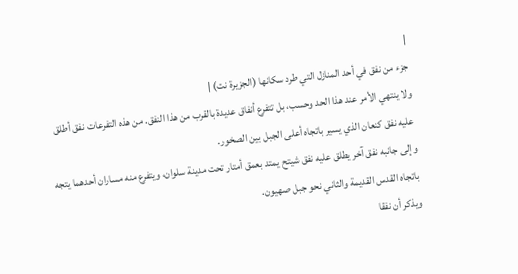|
جزء من نفق في أحد المنازل التي طرد سكانها (الجزيرة نت) |
ولا ينتهي الأمر عند هذا الحد وحسب، بل تتفرع أنفاق عديدة بالقرب من هذا النفق. من هذه التفرعات نفق أطلق عليه نفق كنعان الذي يسير باتجاه أعلى الجبل بين الصخور.
وإلى جانبه نفق آخر يطلق عليه نفق شيتح يمتد بعمق أمتار تحت مدينة سلوان، ويتفرع منه مساران أحدهما يتجه باتجاه القدس القديمة والثاني نحو جبل صهيون.
ويذكر أن نفقا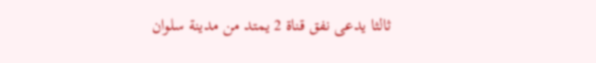ثالثا يدعى نفق قناة 2 يمتد من مدينة سلوان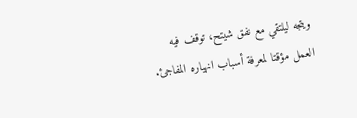ويتجه ليلتقي مع نفق شيتح، توقف فيه العمل مؤقتا لمعرفة أسباب انهياره المفاجئ.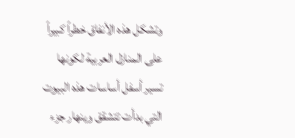وتشكل هذه الأنفاق خطراً كبيراً على المنازل العربية لكونها تسير أسفل أساسات هذه البيوت التي بدأت تتشقق وينهار جزء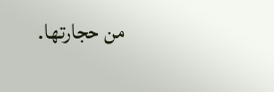من حجارتها.